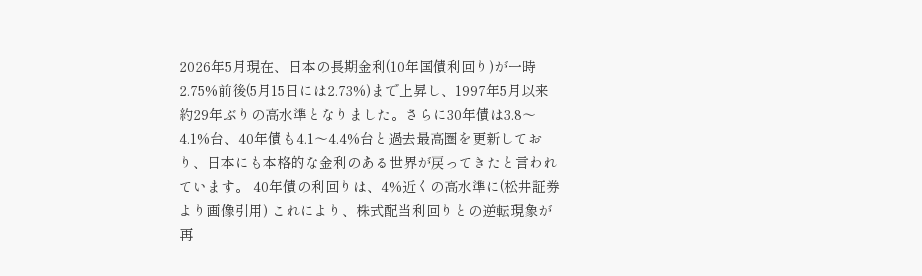2026年5月現在、日本の長期金利(10年国債利回り)が一時2.75%前後(5月15日には2.73%)まで上昇し、1997年5月以来約29年ぶりの高水準となりました。さらに30年債は3.8〜4.1%台、40年債も4.1〜4.4%台と過去最高圏を更新しており、日本にも本格的な金利のある世界が戻ってきたと言われています。 40年債の利回りは、4%近くの高水準に(松井証券より画像引用) これにより、株式配当利回りとの逆転現象が再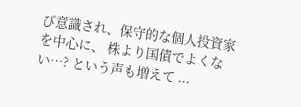び意識され、保守的な個人投資家を中心に、 株より国債でよくない…? という声も増えて ...